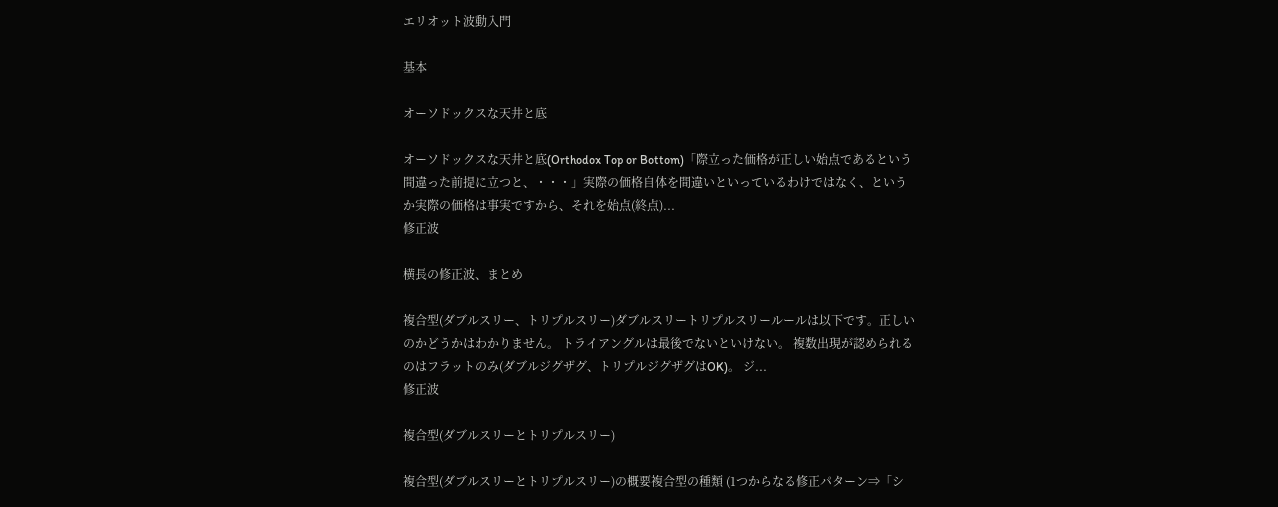エリオット波動入門

基本

オーソドックスな天井と底

オーソドックスな天井と底(Orthodox Top or Bottom)「際立った価格が正しい始点であるという間違った前提に立つと、・・・」実際の価格自体を間違いといっているわけではなく、というか実際の価格は事実ですから、それを始点(終点)...
修正波

横長の修正波、まとめ

複合型(ダブルスリー、トリプルスリー)ダブルスリートリプルスリールールは以下です。正しいのかどうかはわかりません。 トライアングルは最後でないといけない。 複数出現が認められるのはフラットのみ(ダブルジグザグ、トリプルジグザグはOK)。 ジ...
修正波

複合型(ダブルスリーとトリプルスリー)

複合型(ダブルスリーとトリプルスリー)の概要複合型の種類 (1つからなる修正パターン⇒「シ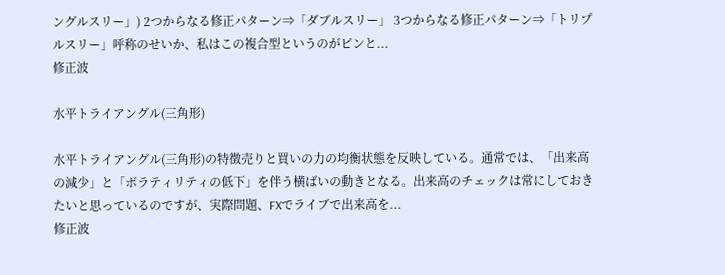ングルスリー」) 2つからなる修正パターン⇒「ダブルスリー」 3つからなる修正パターン⇒「トリプルスリー」呼称のせいか、私はこの複合型というのがピンと...
修正波

水平トライアングル(三角形)

水平トライアングル(三角形)の特徴売りと買いの力の均衡状態を反映している。通常では、「出来高の減少」と「ボラティリティの低下」を伴う横ばいの動きとなる。出来高のチェックは常にしておきたいと思っているのですが、実際問題、FXでライブで出来高を...
修正波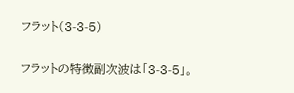フラット(3-3-5)

フラットの特徴副次波は「3-3-5」。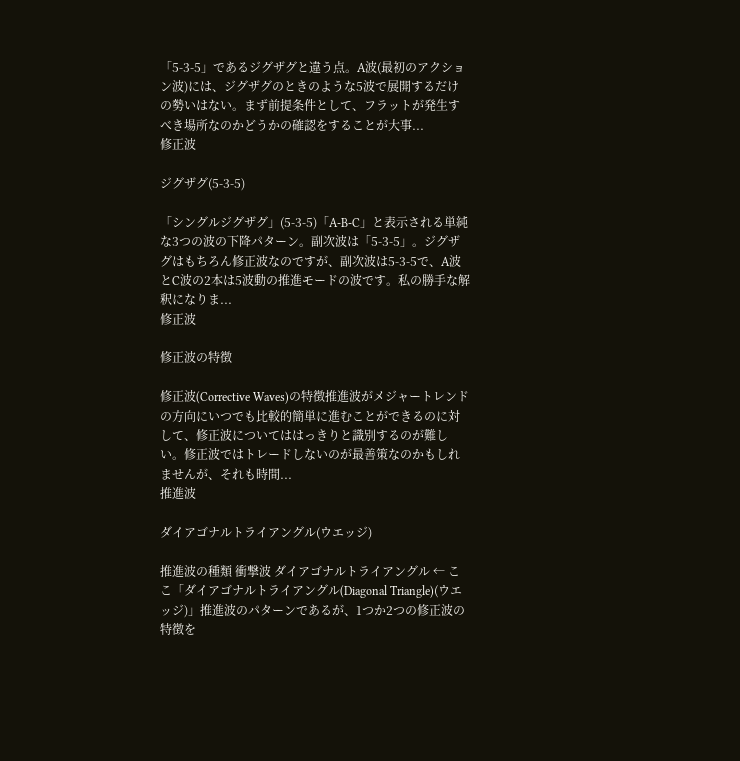「5-3-5」であるジグザグと違う点。A波(最初のアクション波)には、ジグザグのときのような5波で展開するだけの勢いはない。まず前提条件として、フラットが発生すべき場所なのかどうかの確認をすることが大事...
修正波

ジグザグ(5-3-5)

「シングルジグザグ」(5-3-5)「A-B-C」と表示される単純な3つの波の下降パターン。副次波は「5-3-5」。ジグザグはもちろん修正波なのですが、副次波は5-3-5で、A波とC波の2本は5波動の推進モードの波です。私の勝手な解釈になりま...
修正波

修正波の特徴

修正波(Corrective Waves)の特徴推進波がメジャートレンドの方向にいつでも比較的簡単に進むことができるのに対して、修正波についてははっきりと識別するのが難しい。修正波ではトレードしないのが最善策なのかもしれませんが、それも時間...
推進波

ダイアゴナルトライアングル(ウエッジ)

推進波の種類 衝撃波 ダイアゴナルトライアングル ← ここ「ダイアゴナルトライアングル(Diagonal Triangle)(ウエッジ)」推進波のパターンであるが、1つか2つの修正波の特徴を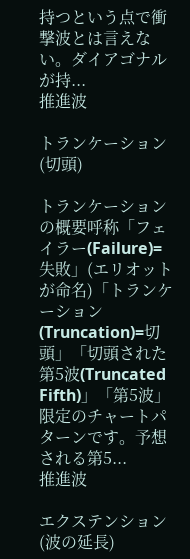持つという点で衝撃波とは言えない。ダイアゴナルが持...
推進波

トランケーション(切頭)

トランケーションの概要呼称「フェイラー(Failure)=失敗」(エリオットが命名)「トランケーション(Truncation)=切頭」「切頭された第5波(Truncated Fifth)」「第5波」限定のチャートパターンです。予想される第5...
推進波

エクステンション(波の延長)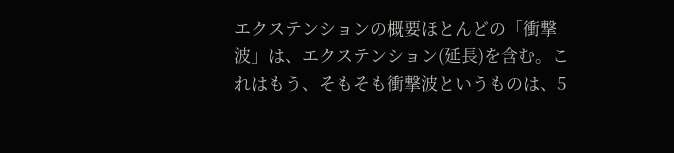エクステンションの概要ほとんどの「衝撃波」は、エクステンション(延長)を含む。これはもう、そもそも衝撃波というものは、5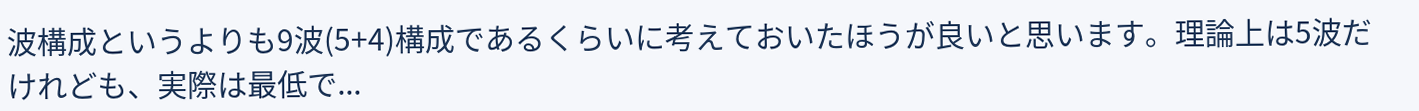波構成というよりも9波(5+4)構成であるくらいに考えておいたほうが良いと思います。理論上は5波だけれども、実際は最低で...